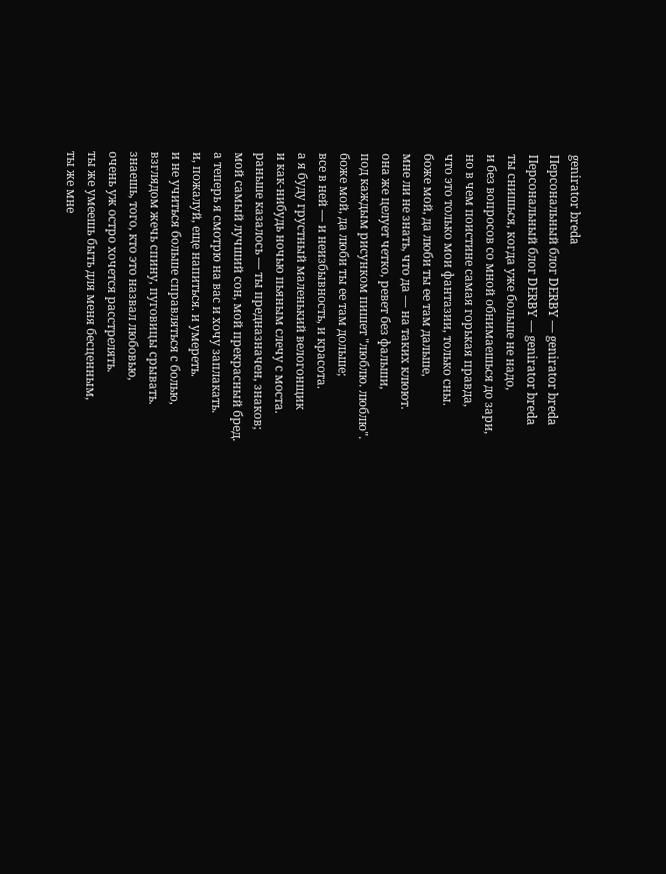genirator breda
Персональный блог DERBY — genirator breda
Персональный блог DERBY — genirator breda
ты снишься, когда уже больше не надо,
и без вопросов со мной обнимаешься до зари,
но в чем поистине самая горькая правда,
что это только мои фантазии, только сны.
боже мой, да люби ты ее там дальше,
мне ли не знать, что да — на таких клюют.
она же целует четко, ревет без фальши,
под каждым рисунком пишет "люблю. люблю".
боже мой, да люби ты ее там дольше;
все в ней — и неизбывность, и красота.
а я буду грустный маленький велогонщик
и как-нибудь ночью пьяным слечу с моста.
раньше казалось — ты предназначен, знаков;
мой самый лучший сон, мой прекрасный бред.
а теперь я смотрю на вас и хочу заплакать.
и, пожалуй, еще напиться. и умереть.
и не учиться больше справляться с болью,
взглядом жечь спину, пуговицы срывать.
знаешь, того, кто это назвал любовью,
очень уж остро хочется расстрелять.
ты же умеешь быть для меня бесценным,
ты же мне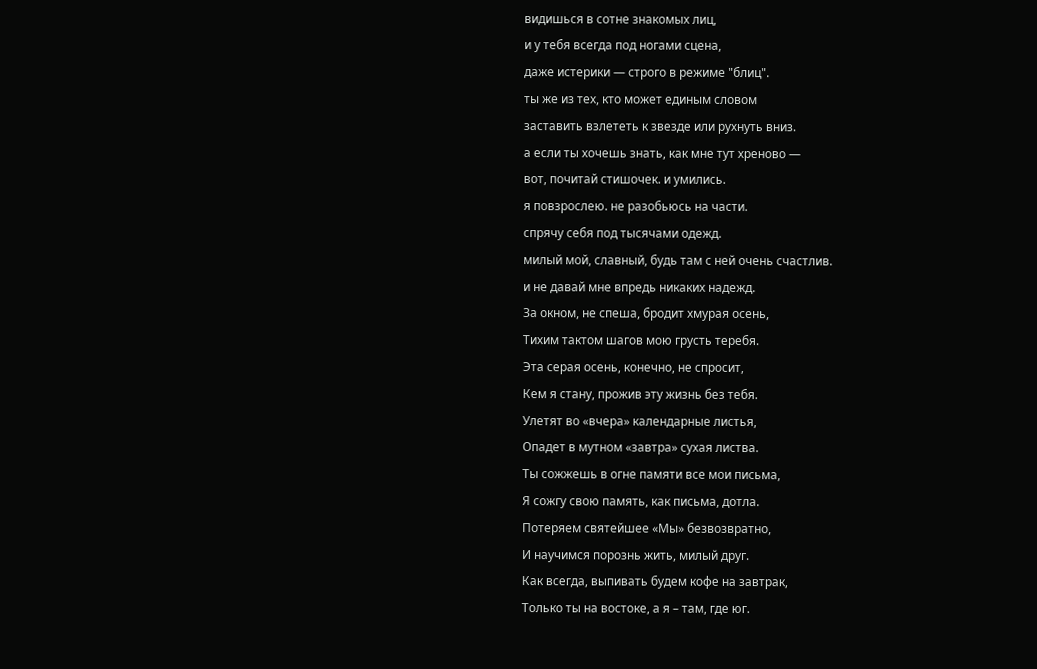видишься в сотне знакомых лиц,
и у тебя всегда под ногами сцена,
даже истерики — строго в режиме "блиц".
ты же из тех, кто может единым словом
заставить взлететь к звезде или рухнуть вниз.
а если ты хочешь знать, как мне тут хреново —
вот, почитай стишочек. и умились.
я повзрослею. не разобьюсь на части.
спрячу себя под тысячами одежд.
милый мой, славный, будь там с ней очень счастлив.
и не давай мне впредь никаких надежд.
За окном, не спеша, бродит хмурая осень,
Тихим тактом шагов мою грусть теребя.
Эта серая осень, конечно, не спросит,
Кем я стану, прожив эту жизнь без тебя.
Улетят во «вчера» календарные листья,
Опадет в мутном «завтра» сухая листва.
Ты сожжешь в огне памяти все мои письма,
Я сожгу свою память, как письма, дотла.
Потеряем святейшее «Мы» безвозвратно,
И научимся порознь жить, милый друг.
Как всегда, выпивать будем кофе на завтрак,
Только ты на востоке, а я – там, где юг.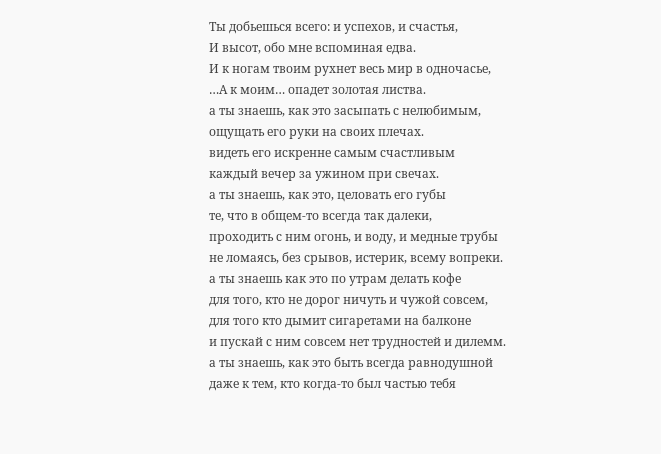Ты добьешься всего: и успехов, и счастья,
И высот, обо мне вспоминая едва.
И к ногам твоим рухнет весь мир в одночасье,
…А к моим… опадет золотая листва.
а ты знаешь, как это засыпать с нелюбимым,
ощущать его руки на своих плечах.
видеть его искренне самым счастливым
каждый вечер за ужином при свечах.
а ты знаешь, как это, целовать его губы
те, что в общем-то всегда так далеки,
проходить с ним огонь, и воду, и медные трубы
не ломаясь, без срывов, истерик, всему вопреки.
а ты знаешь как это по утрам делать кофе
для того, кто не дорог ничуть и чужой совсем,
для того кто дымит сигаретами на балконе
и пускай с ним совсем нет трудностей и дилемм.
а ты знаешь, как это быть всегда равнодушной
даже к тем, кто когда-то был частью тебя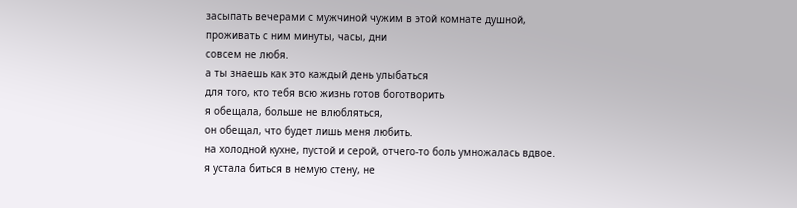засыпать вечерами с мужчиной чужим в этой комнате душной,
проживать с ним минуты, часы, дни
совсем не любя.
а ты знаешь как это каждый день улыбаться
для того, кто тебя всю жизнь готов боготворить
я обещала, больше не влюбляться,
он обещал, что будет лишь меня любить.
на холодной кухне, пустой и серой, отчего-то боль умножалась вдвое.
я устала биться в немую стену, не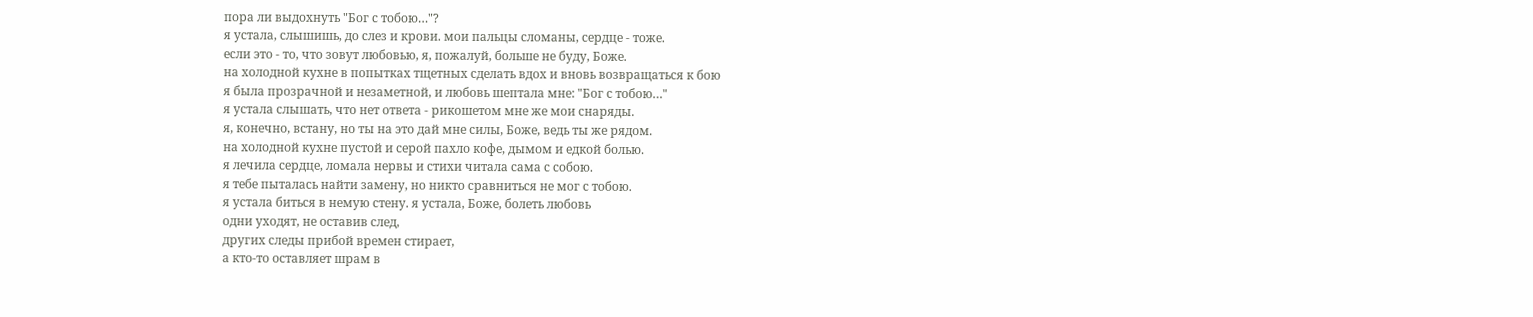пора ли выдохнуть "Бог с тобою…"?
я устала, слышишь, до слез и крови. мои пальцы сломаны, сердце - тоже.
если это - то, что зовут любовью, я, пожалуй, больше не буду, Боже.
на холодной кухне в попытках тщетных сделать вдох и вновь возвращаться к бою
я была прозрачной и незаметной, и любовь шептала мне: "Бог с тобою…"
я устала слышать, что нет ответа - рикошетом мне же мои снаряды.
я, конечно, встану, но ты на это дай мне силы, Боже, ведь ты же рядом.
на холодной кухне пустой и серой пахло кофе, дымом и едкой болью.
я лечила сердце, ломала нервы и стихи читала сама с собою.
я тебе пыталась найти замену, но никто сравниться не мог с тобою.
я устала биться в немую стену. я устала, Боже, болеть любовь
одни уходят, не оставив след,
других следы прибой времен стирает,
а кто-то оставляет шрам в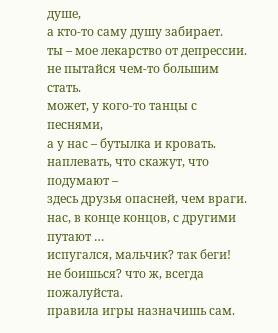душе,
а кто-то саму душу забирает.
ты – мое лекарство от депрессии.
не пытайся чем-то большим стать.
может, у кого-то танцы с песнями,
а у нас – бутылка и кровать.
наплевать, что скажут, что подумают –
здесь друзья опасней, чем враги.
нас, в конце концов, с другими путают …
испугался, мальчик? так беги!
не боишься? что ж, всегда пожалуйста.
правила игры назначишь сам.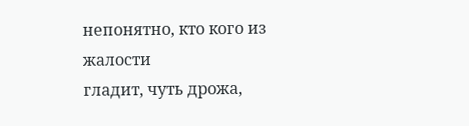непонятно, кто кого из жалости
гладит, чуть дрожа,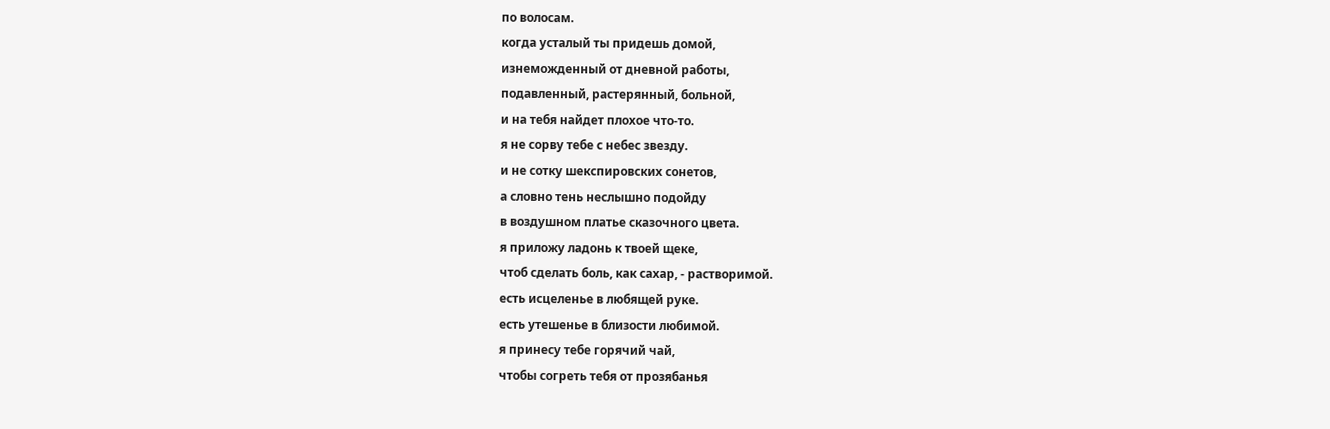по волосам.
когда усталый ты придешь домой,
изнеможденный от дневной работы,
подавленный, растерянный, больной,
и на тебя найдет плохое что-то.
я не сорву тебе с небес звезду.
и не сотку шекспировских сонетов,
а словно тень неслышно подойду
в воздушном платье сказочного цвета.
я приложу ладонь к твоей щеке,
чтоб сделать боль, как сахар, - растворимой.
есть исцеленье в любящей руке.
есть утешенье в близости любимой.
я принесу тебе горячий чай,
чтобы согреть тебя от прозябанья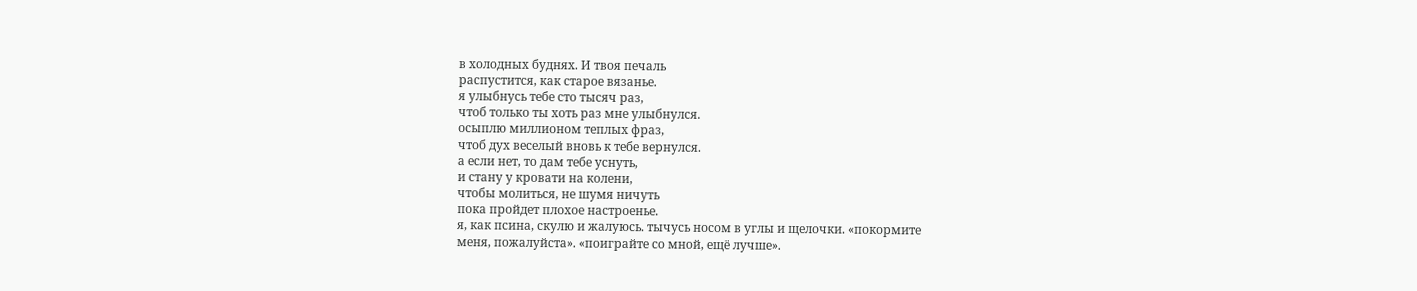в холодных буднях. И твоя печаль
распустится, как старое вязанье.
я улыбнусь тебе сто тысяч раз,
чтоб только ты хоть раз мне улыбнулся.
осыплю миллионом теплых фраз,
чтоб дух веселый вновь к тебе вернулся.
а если нет, то дам тебе уснуть,
и стану у кровати на колени,
чтобы молиться, не шумя ничуть
пока пройдет плохое настроенье.
я, как псина, скулю и жалуюсь. тычусь носом в углы и щелочки. «покормите
меня, пожалуйста». «поиграйте со мной, ещё лучше».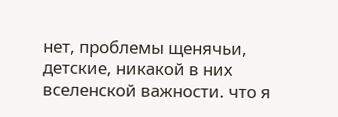нет, проблемы щенячьи, детские, никакой в них вселенской важности. что я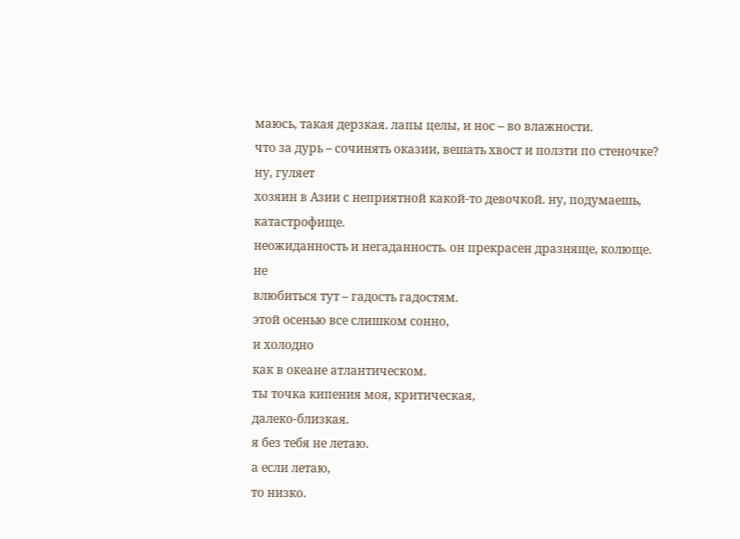маюсь, такая дерзкая. лапы целы, и нос – во влажности.
что за дурь – сочинять оказии, вешать хвост и ползти по стеночке? ну, гуляет
хозяин в Азии с неприятной какой-то девочкой. ну, подумаешь, катастрофище.
неожиданность и негаданность. он прекрасен дразняще, колюще. не
влюбиться тут – гадость гадостям.
этой осенью все слишком сонно,
и холодно
как в океане атлантическом.
ты точка кипения моя, критическая,
далеко-близкая.
я без тебя не летаю.
а если летаю,
то низко.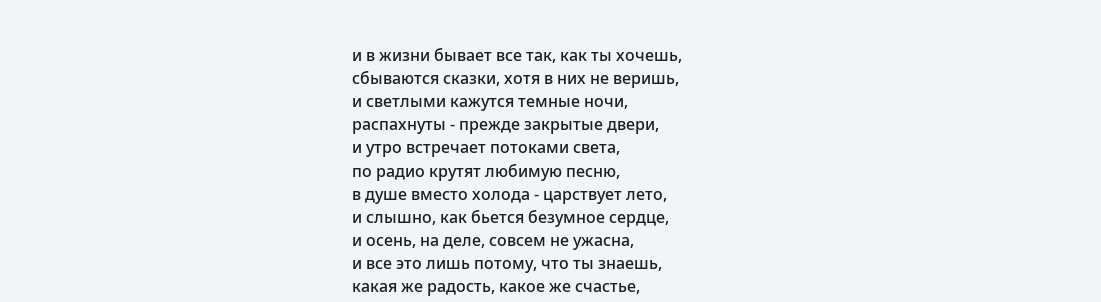и в жизни бывает все так, как ты хочешь,
сбываются сказки, хотя в них не веришь,
и светлыми кажутся темные ночи,
распахнуты - прежде закрытые двери,
и утро встречает потоками света,
по радио крутят любимую песню,
в душе вместо холода - царствует лето,
и слышно, как бьется безумное сердце,
и осень, на деле, совсем не ужасна,
и все это лишь потому, что ты знаешь,
какая же радость, какое же счастье,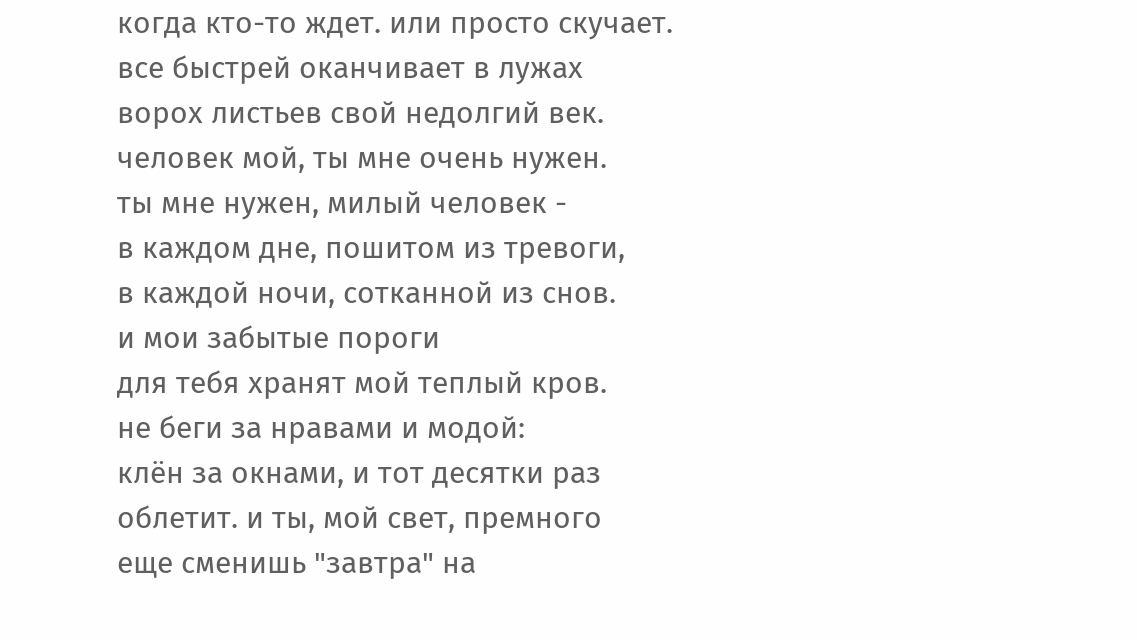когда кто-то ждет. или просто скучает.
все быстрей оканчивает в лужах
ворох листьев свой недолгий век.
человек мой, ты мне очень нужен.
ты мне нужен, милый человек -
в каждом дне, пошитом из тревоги,
в каждой ночи, сотканной из снов.
и мои забытые пороги
для тебя хранят мой теплый кров.
не беги за нравами и модой:
клён за окнами, и тот десятки раз
облетит. и ты, мой свет, премного
еще сменишь "завтра" на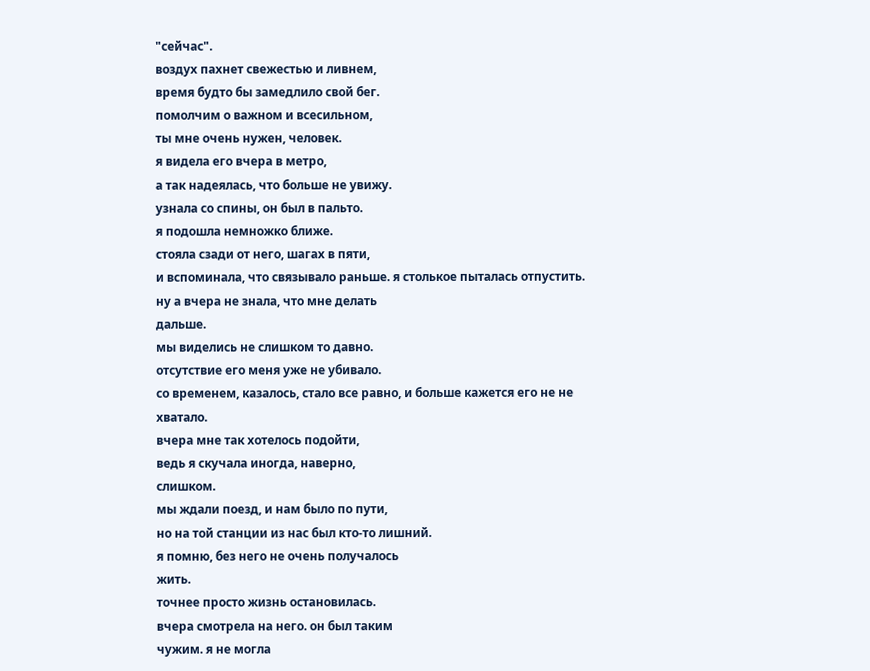"сейчас".
воздух пахнет свежестью и ливнем,
время будто бы замедлило свой бег.
помолчим о важном и всесильном,
ты мне очень нужен, человек.
я видела его вчера в метро,
а так надеялась, что больше не увижу.
узнала со спины, он был в пальто.
я подошла немножко ближе.
стояла сзади от него, шагах в пяти,
и вспоминала, что связывало раньше. я столькое пыталась отпустить.
ну а вчера не знала, что мне делать
дальше.
мы виделись не слишком то давно.
отсутствие его меня уже не убивало.
со временем, казалось, стало все равно, и больше кажется его не не хватало.
вчера мне так хотелось подойти,
ведь я скучала иногда, наверно,
слишком.
мы ждали поезд, и нам было по пути,
но на той станции из нас был кто-то лишний.
я помню, без него не очень получалось
жить.
точнее просто жизнь остановилась.
вчера смотрела на него. он был таким
чужим. я не могла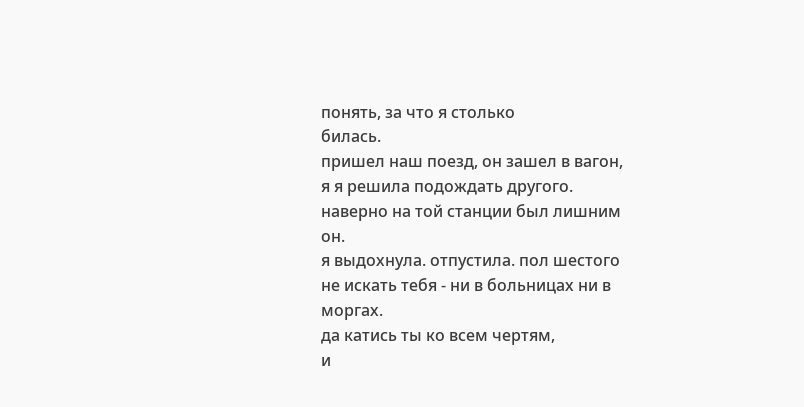понять, за что я столько
билась.
пришел наш поезд, он зашел в вагон,
я я решила подождать другого.
наверно на той станции был лишним он.
я выдохнула. отпустила. пол шестого
не искать тебя - ни в больницах ни в моргах.
да катись ты ко всем чертям,
и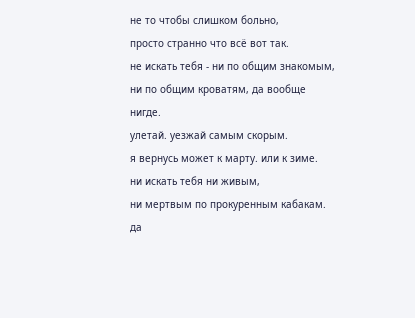не то чтобы слишком больно,
просто странно что всё вот так.
не искать тебя - ни по общим знакомым,
ни по общим кроватям, да вообще нигде.
улетай. уезжай самым скорым.
я вернусь может к марту. или к зиме.
ни искать тебя ни живым,
ни мертвым по прокуренным кабакам.
да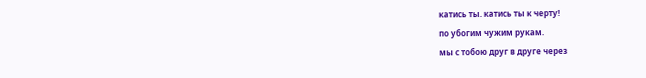катись ты. катись ты к черту!
по убогим чужим рукам.
мы с тобою друг в друге через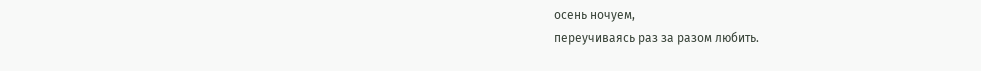осень ночуем,
переучиваясь раз за разом любить.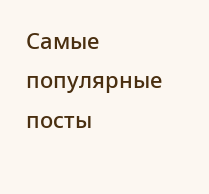Самые популярные посты